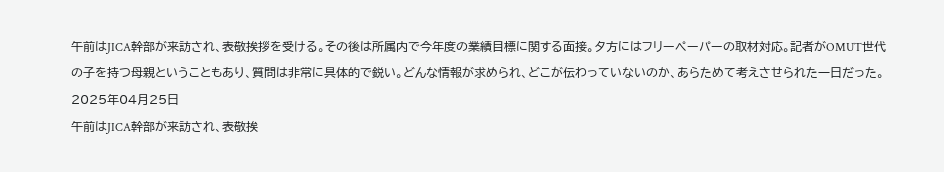午前はJICA幹部が来訪され、表敬挨拶を受ける。その後は所属内で今年度の業績目標に関する面接。夕方にはフリーペーパーの取材対応。記者がOMUT世代の子を持つ母親ということもあり、質問は非常に具体的で鋭い。どんな情報が求められ、どこが伝わっていないのか、あらためて考えさせられた一日だった。
2025年04月25日
午前はJICA幹部が来訪され、表敬挨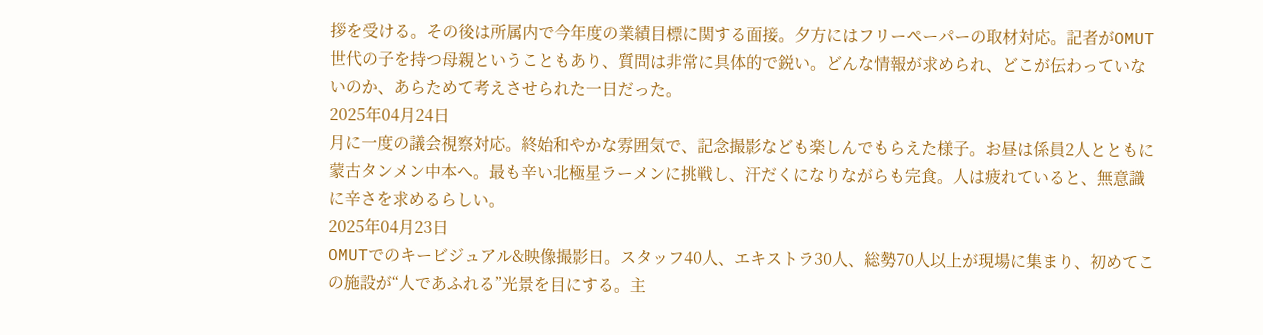拶を受ける。その後は所属内で今年度の業績目標に関する面接。夕方にはフリーペーパーの取材対応。記者がOMUT世代の子を持つ母親ということもあり、質問は非常に具体的で鋭い。どんな情報が求められ、どこが伝わっていないのか、あらためて考えさせられた一日だった。
2025年04月24日
月に一度の議会視察対応。終始和やかな雰囲気で、記念撮影なども楽しんでもらえた様子。お昼は係員2人とともに蒙古タンメン中本へ。最も辛い北極星ラーメンに挑戦し、汗だくになりながらも完食。人は疲れていると、無意識に辛さを求めるらしい。
2025年04月23日
OMUTでのキービジュアル&映像撮影日。スタッフ40人、エキストラ30人、総勢70人以上が現場に集まり、初めてこの施設が“人であふれる”光景を目にする。主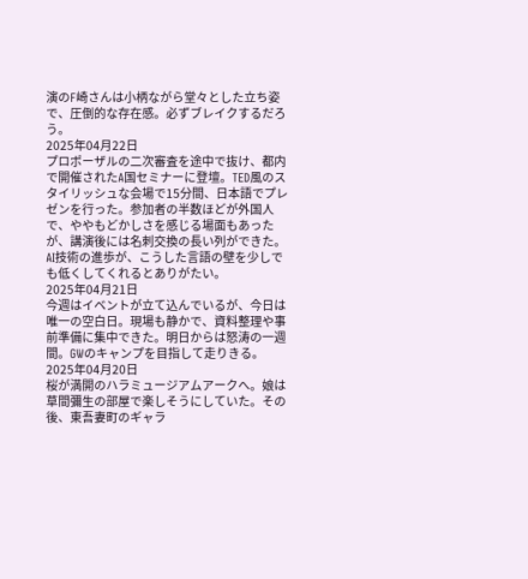演のF崎さんは小柄ながら堂々とした立ち姿で、圧倒的な存在感。必ずブレイクするだろう。
2025年04月22日
プロポーザルの二次審査を途中で抜け、都内で開催されたA国セミナーに登壇。TED風のスタイリッシュな会場で15分間、日本語でプレゼンを行った。参加者の半数ほどが外国人で、ややもどかしさを感じる場面もあったが、講演後には名刺交換の長い列ができた。AI技術の進歩が、こうした言語の壁を少しでも低くしてくれるとありがたい。
2025年04月21日
今週はイベントが立て込んでいるが、今日は唯一の空白日。現場も静かで、資料整理や事前準備に集中できた。明日からは怒涛の一週間。GWのキャンプを目指して走りきる。
2025年04月20日
桜が満開のハラミュージアムアークへ。娘は草間彌生の部屋で楽しそうにしていた。その後、東吾妻町のギャラ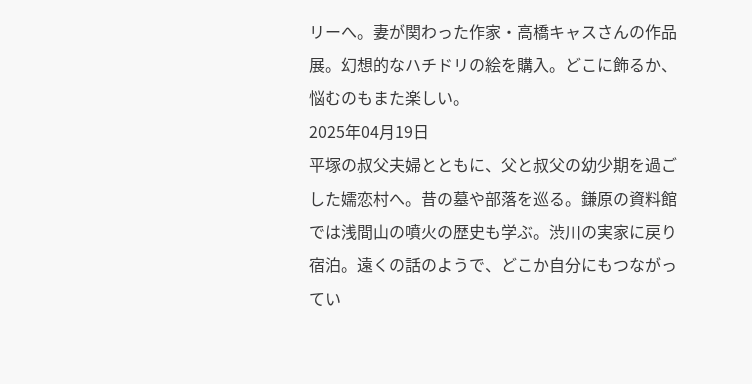リーへ。妻が関わった作家・高橋キャスさんの作品展。幻想的なハチドリの絵を購入。どこに飾るか、悩むのもまた楽しい。
2025年04月19日
平塚の叔父夫婦とともに、父と叔父の幼少期を過ごした嬬恋村へ。昔の墓や部落を巡る。鎌原の資料館では浅間山の噴火の歴史も学ぶ。渋川の実家に戻り宿泊。遠くの話のようで、どこか自分にもつながってい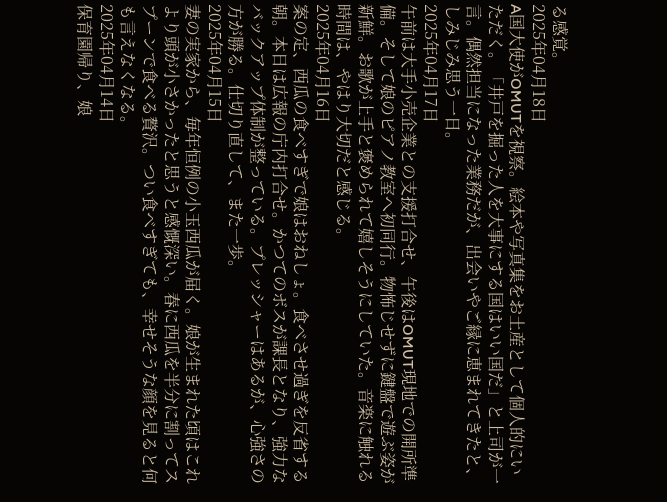る感覚。
2025年04月18日
A国大使がOMUTを視察。絵本や写真集をお土産として個人的にいただく。「井戸を掘った人を大事にする国はいい国だ」と上司が一言。偶然担当になった業務だが、出会いやご縁に恵まれてきたと、しみじみ思う一日。
2025年04月17日
午前は大手小売企業との支援打合せ、午後はOMUT現地での開所準備。そして娘のピアノ教室へ初同行。物怖じせずに鍵盤で遊ぶ姿が新鮮。お歌が上手と褒められて嬉しそうにしていた。音楽に触れる時間は、やはり大切だと感じる。
2025年04月16日
案の定、西瓜の食べすぎで娘はおねしょ。食べさせ過ぎを反省する朝。本日は広報の庁内打合せ。かつてのボスが課長となり、強力なバックアップ体制が整っている。プレッシャーはあるが、心強さの方が勝る。仕切り直して、また一歩。
2025年04月15日
妻の実家から、毎年恒例の小玉西瓜が届く。娘が生まれた頃はこれより頭が小さかったと思うと感慨深い。春に西瓜を半分に割ってスプーンで食べる贅沢。つい食べすぎても、幸せそうな顔を見ると何も言えなくなる。
2025年04月14日
保育園帰り、娘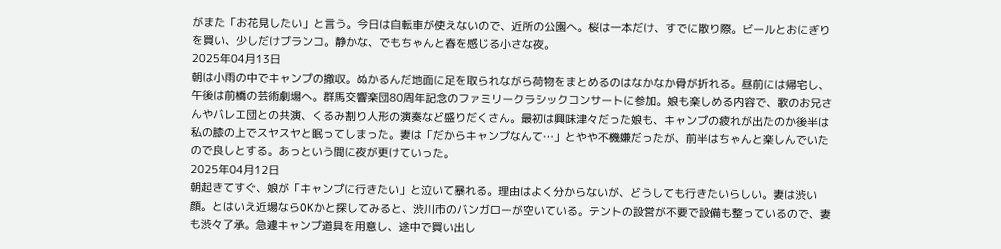がまた「お花見したい」と言う。今日は自転車が使えないので、近所の公園へ。桜は一本だけ、すでに散り際。ビールとおにぎりを買い、少しだけブランコ。静かな、でもちゃんと春を感じる小さな夜。
2025年04月13日
朝は小雨の中でキャンプの撤収。ぬかるんだ地面に足を取られながら荷物をまとめるのはなかなか骨が折れる。昼前には帰宅し、午後は前橋の芸術劇場へ。群馬交響楽団80周年記念のファミリークラシックコンサートに参加。娘も楽しめる内容で、歌のお兄さんやバレエ団との共演、くるみ割り人形の演奏など盛りだくさん。最初は興味津々だった娘も、キャンプの疲れが出たのか後半は私の膝の上でスヤスヤと眠ってしまった。妻は「だからキャンプなんて…」とやや不機嫌だったが、前半はちゃんと楽しんでいたので良しとする。あっという間に夜が更けていった。
2025年04月12日
朝起きてすぐ、娘が「キャンプに行きたい」と泣いて暴れる。理由はよく分からないが、どうしても行きたいらしい。妻は渋い顔。とはいえ近場ならOKかと探してみると、渋川市のバンガローが空いている。テントの設営が不要で設備も整っているので、妻も渋々了承。急遽キャンプ道具を用意し、途中で買い出し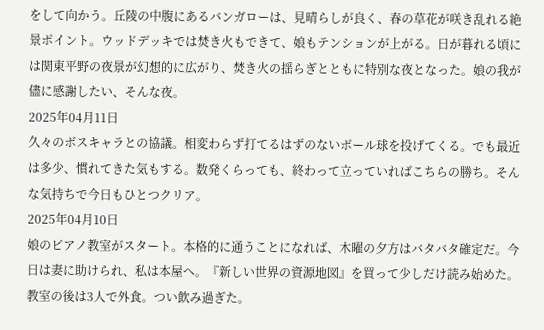をして向かう。丘陵の中腹にあるバンガローは、見晴らしが良く、春の草花が咲き乱れる絶景ポイント。ウッドデッキでは焚き火もできて、娘もテンションが上がる。日が暮れる頃には関東平野の夜景が幻想的に広がり、焚き火の揺らぎとともに特別な夜となった。娘の我が儘に感謝したい、そんな夜。
2025年04月11日
久々のボスキャラとの協議。相変わらず打てるはずのないボール球を投げてくる。でも最近は多少、慣れてきた気もする。数発くらっても、終わって立っていればこちらの勝ち。そんな気持ちで今日もひとつクリア。
2025年04月10日
娘のピアノ教室がスタート。本格的に通うことになれば、木曜の夕方はバタバタ確定だ。今日は妻に助けられ、私は本屋へ。『新しい世界の資源地図』を買って少しだけ読み始めた。教室の後は3人で外食。つい飲み過ぎた。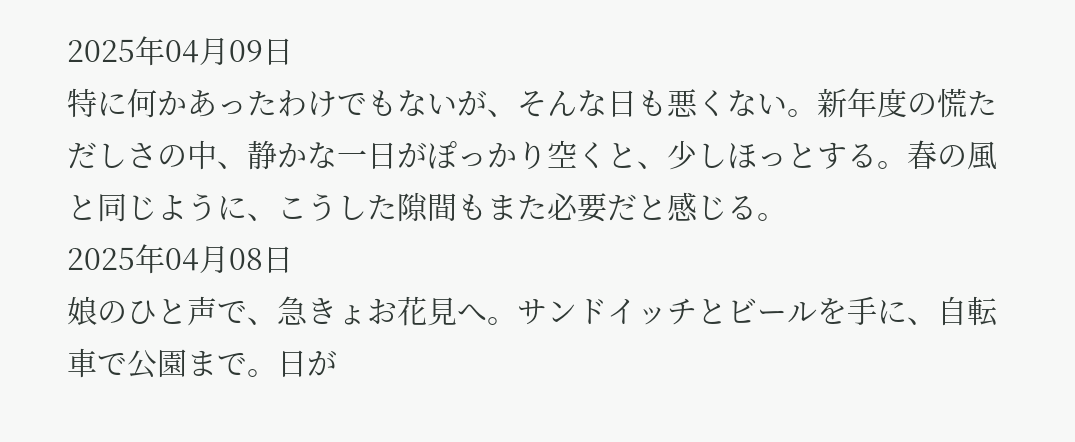2025年04月09日
特に何かあったわけでもないが、そんな日も悪くない。新年度の慌ただしさの中、静かな一日がぽっかり空くと、少しほっとする。春の風と同じように、こうした隙間もまた必要だと感じる。
2025年04月08日
娘のひと声で、急きょお花見へ。サンドイッチとビールを手に、自転車で公園まで。日が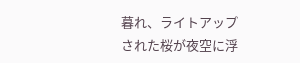暮れ、ライトアップされた桜が夜空に浮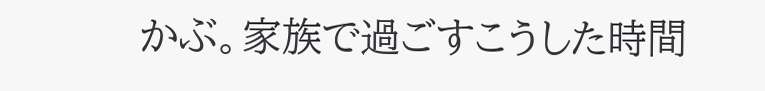かぶ。家族で過ごすこうした時間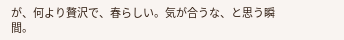が、何より贅沢で、春らしい。気が合うな、と思う瞬間。